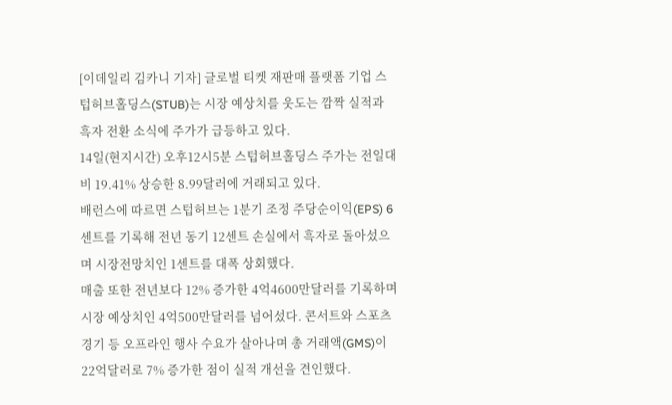[이데일리 김카니 기자] 글로벌 티켓 재판매 플랫폼 기업 스텁허브홀딩스(STUB)는 시장 예상치를 웃도는 깜짝 실적과 흑자 전환 소식에 주가가 급등하고 있다.
14일(현지시간) 오후12시5분 스텁허브홀딩스 주가는 전일대비 19.41% 상승한 8.99달러에 거래되고 있다.
배런스에 따르면 스텁허브는 1분기 조정 주당순이익(EPS) 6센트를 기록해 전년 동기 12센트 손실에서 흑자로 돌아섰으며 시장전망치인 1센트를 대폭 상회했다.
매출 또한 전년보다 12% 증가한 4억4600만달러를 기록하며 시장 예상치인 4억500만달러를 넘어섰다. 콘서트와 스포츠 경기 등 오프라인 행사 수요가 살아나며 총 거래액(GMS)이 22억달러로 7% 증가한 점이 실적 개선을 견인했다.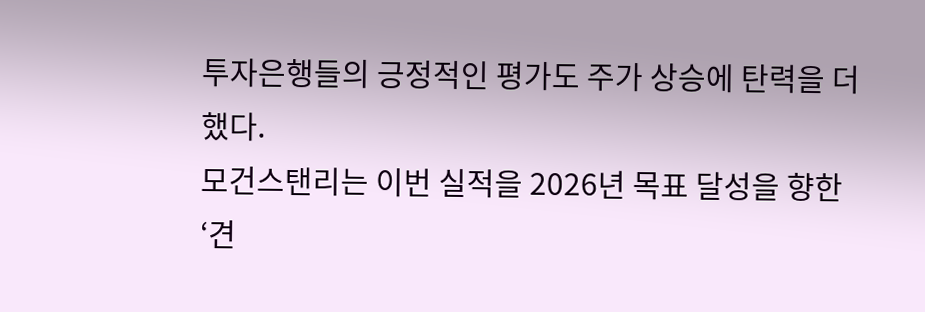투자은행들의 긍정적인 평가도 주가 상승에 탄력을 더했다.
모건스탠리는 이번 실적을 2026년 목표 달성을 향한 ‘견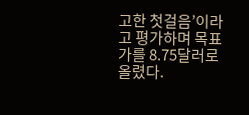고한 첫걸음’이라고 평가하며 목표가를 8.75달러로 올렸다.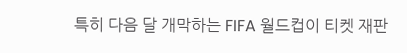특히 다음 달 개막하는 FIFA 월드컵이 티켓 재판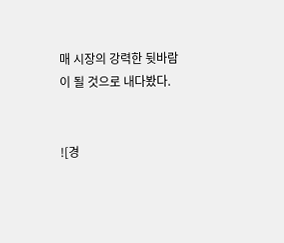매 시장의 강력한 뒷바람이 될 것으로 내다봤다.


![경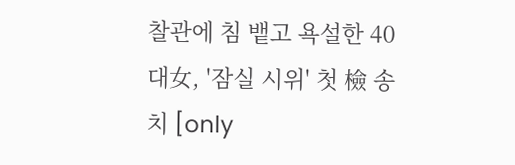찰관에 침 뱉고 욕설한 40대女, '잠실 시위' 첫 檢 송치 [only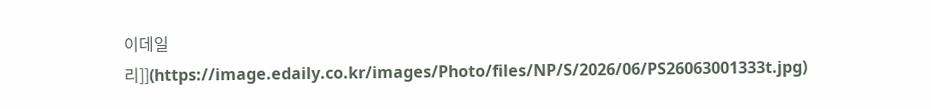이데일리]](https://image.edaily.co.kr/images/Photo/files/NP/S/2026/06/PS26063001333t.jpg)